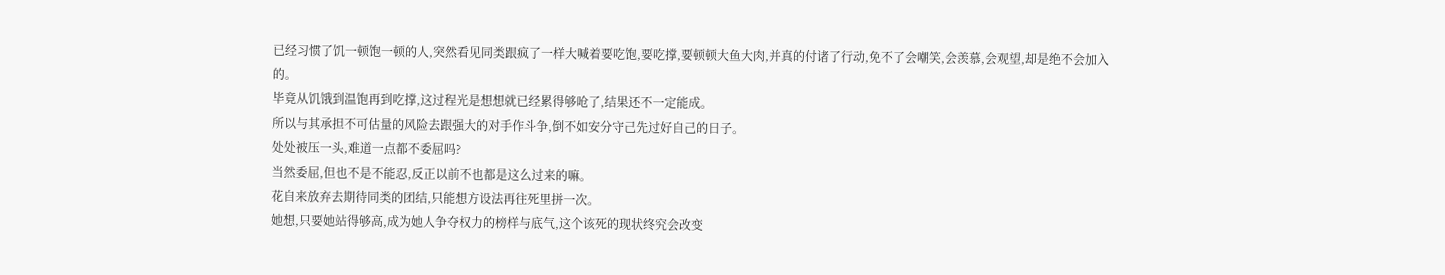已经习惯了饥一顿饱一顿的人,突然看见同类跟疯了一样大喊着要吃饱,要吃撑,要顿顿大鱼大肉,并真的付诸了行动,免不了会嘲笑,会羡慕,会观望,却是绝不会加入的。
毕竟从饥饿到温饱再到吃撑,这过程光是想想就已经累得够呛了,结果还不一定能成。
所以与其承担不可估量的风险去跟强大的对手作斗争,倒不如安分守己先过好自己的日子。
处处被压一头,难道一点都不委屈吗?
当然委屈,但也不是不能忍,反正以前不也都是这么过来的嘛。
花自来放弃去期待同类的团结,只能想方设法再往死里拼一次。
她想,只要她站得够高,成为她人争夺权力的榜样与底气,这个该死的现状终究会改变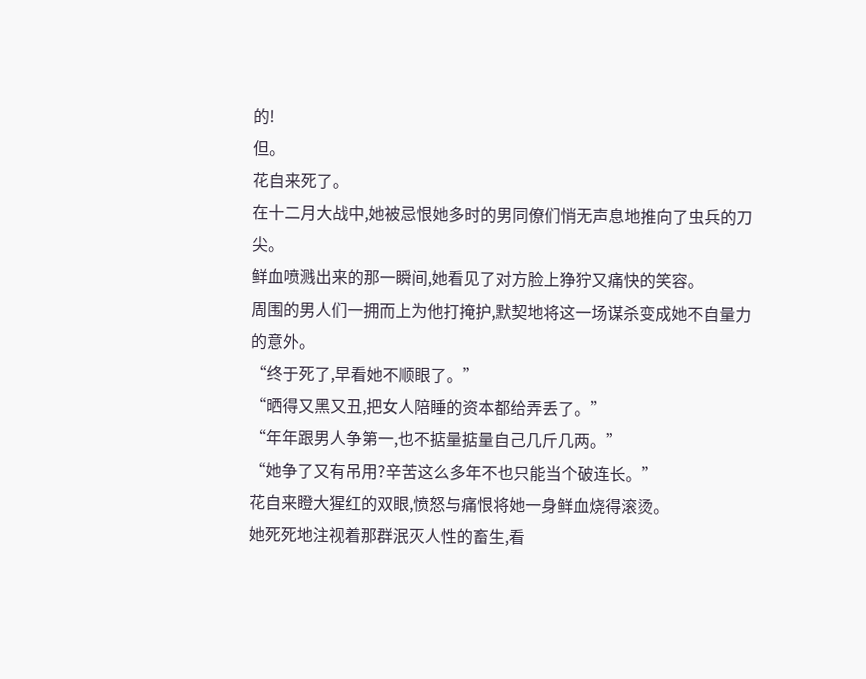的!
但。
花自来死了。
在十二月大战中,她被忌恨她多时的男同僚们悄无声息地推向了虫兵的刀尖。
鲜血喷溅出来的那一瞬间,她看见了对方脸上狰狞又痛快的笑容。
周围的男人们一拥而上为他打掩护,默契地将这一场谋杀变成她不自量力的意外。
“终于死了,早看她不顺眼了。”
“晒得又黑又丑,把女人陪睡的资本都给弄丢了。”
“年年跟男人争第一,也不掂量掂量自己几斤几两。”
“她争了又有吊用?辛苦这么多年不也只能当个破连长。”
花自来瞪大猩红的双眼,愤怒与痛恨将她一身鲜血烧得滚烫。
她死死地注视着那群泯灭人性的畜生,看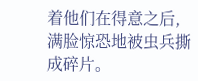着他们在得意之后,满脸惊恐地被虫兵撕成碎片。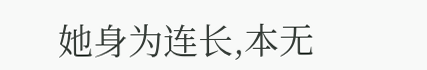她身为连长,本无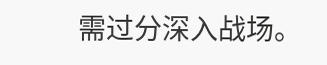需过分深入战场。